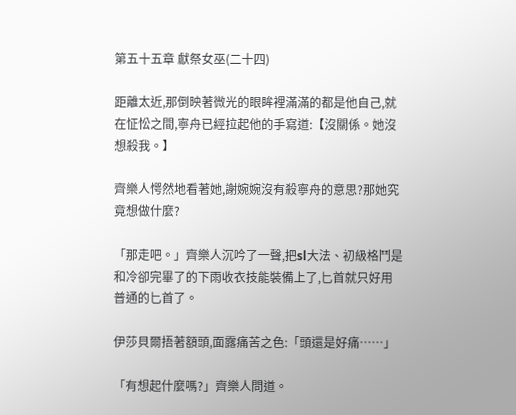第五十五章 獻祭女巫(二十四)

距離太近,那倒映著微光的眼眸裡滿滿的都是他自己,就在怔忪之間,寧舟已經拉起他的手寫道:【沒關係。她沒想殺我。】

齊樂人愕然地看著她,謝婉婉沒有殺寧舟的意思?那她究竟想做什麼?

「那走吧。」齊樂人沉吟了一聲,把sl大法、初級格鬥是和冷卻完畢了的下雨收衣技能裝備上了,匕首就只好用普通的匕首了。

伊莎貝爾捂著額頭,面露痛苦之色:「頭還是好痛……」

「有想起什麼嗎?」齊樂人問道。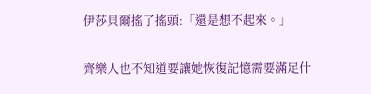伊莎貝爾搖了搖頭:「還是想不起來。」

齊樂人也不知道要讓她恢復記憶需要滿足什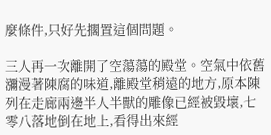麼條件,只好先擱置這個問題。

三人再一次離開了空蕩蕩的殿堂。空氣中依舊瀰漫著陳腐的味道,離殿堂稍遠的地方,原本陳列在走廊兩邊半人半獸的雕像已經被毀壞,七零八落地倒在地上,看得出來經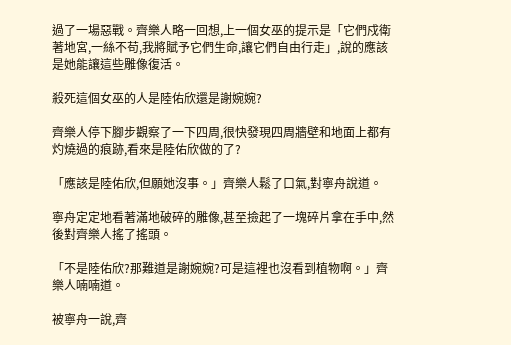過了一場惡戰。齊樂人略一回想,上一個女巫的提示是「它們戍衛著地宮,一絲不苟,我將賦予它們生命,讓它們自由行走」,說的應該是她能讓這些雕像復活。

殺死這個女巫的人是陸佑欣還是謝婉婉?

齊樂人停下腳步觀察了一下四周,很快發現四周牆壁和地面上都有灼燒過的痕跡,看來是陸佑欣做的了?

「應該是陸佑欣,但願她沒事。」齊樂人鬆了口氣,對寧舟說道。

寧舟定定地看著滿地破碎的雕像,甚至撿起了一塊碎片拿在手中,然後對齊樂人搖了搖頭。

「不是陸佑欣?那難道是謝婉婉?可是這裡也沒看到植物啊。」齊樂人喃喃道。

被寧舟一說,齊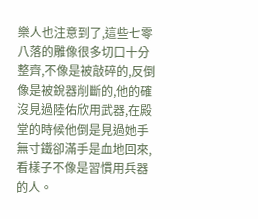樂人也注意到了,這些七零八落的雕像很多切口十分整齊,不像是被敲碎的,反倒像是被銳器削斷的,他的確沒見過陸佑欣用武器,在殿堂的時候他倒是見過她手無寸鐵卻滿手是血地回來,看樣子不像是習慣用兵器的人。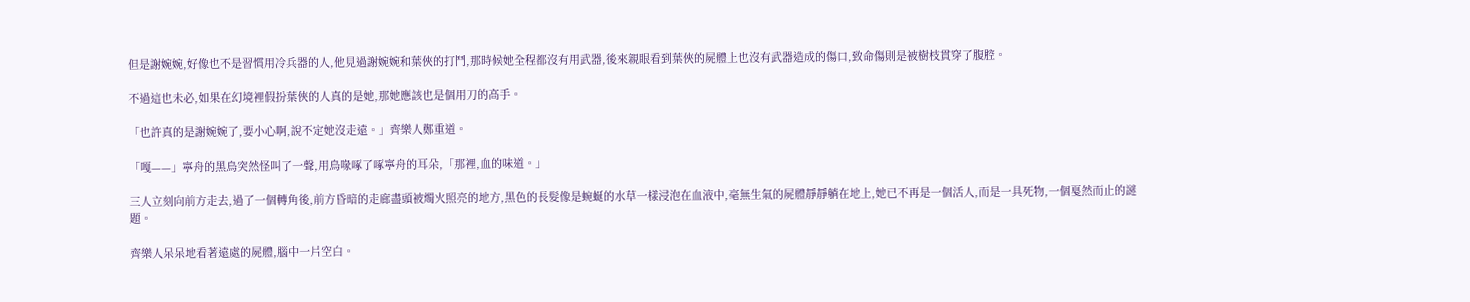但是謝婉婉,好像也不是習慣用冷兵器的人,他見過謝婉婉和葉俠的打鬥,那時候她全程都沒有用武器,後來親眼看到葉俠的屍體上也沒有武器造成的傷口,致命傷則是被樹枝貫穿了腹腔。

不過這也未必,如果在幻境裡假扮葉俠的人真的是她,那她應該也是個用刀的高手。

「也許真的是謝婉婉了,要小心啊,說不定她沒走遠。」齊樂人鄭重道。

「嘎——」寧舟的黑鳥突然怪叫了一聲,用鳥喙啄了啄寧舟的耳朵,「那裡,血的味道。」

三人立刻向前方走去,過了一個轉角後,前方昏暗的走廊盡頭被燭火照亮的地方,黑色的長髮像是蜿蜒的水草一樣浸泡在血液中,毫無生氣的屍體靜靜躺在地上,她已不再是一個活人,而是一具死物,一個戛然而止的謎題。

齊樂人呆呆地看著遠處的屍體,腦中一片空白。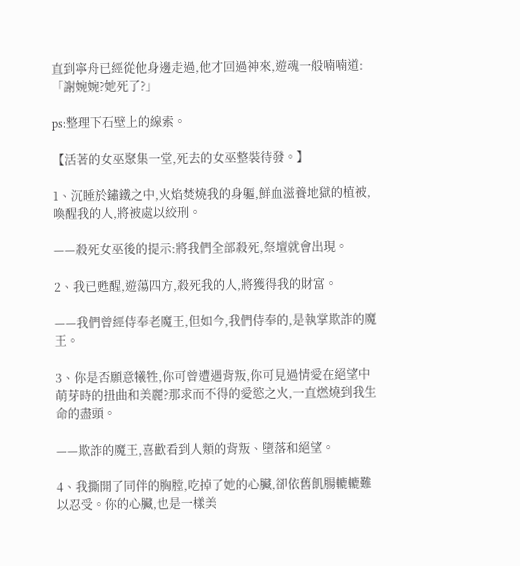直到寧舟已經從他身邊走過,他才回過神來,遊魂一般喃喃道:「謝婉婉?她死了?」

ps:整理下石壁上的線索。

【活著的女巫聚集一堂,死去的女巫整裝待發。】

1、沉睡於鏽鐵之中,火焰焚燒我的身軀,鮮血滋養地獄的植被,喚醒我的人,將被處以絞刑。

——殺死女巫後的提示:將我們全部殺死,祭壇就會出現。

2、我已甦醒,遊蕩四方,殺死我的人,將獲得我的財富。

——我們曾經侍奉老魔王,但如今,我們侍奉的,是執掌欺詐的魔王。

3、你是否願意犧牲,你可曾遭遇背叛,你可見過情愛在絕望中萌芽時的扭曲和美麗?那求而不得的愛慾之火,一直燃燒到我生命的盡頭。

——欺詐的魔王,喜歡看到人類的背叛、墮落和絕望。

4、我撕開了同伴的胸膛,吃掉了她的心臟,卻依舊飢腸轆轆難以忍受。你的心臟,也是一樣美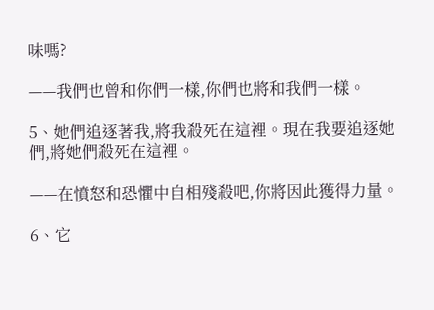味嗎?

——我們也曾和你們一樣,你們也將和我們一樣。

5、她們追逐著我,將我殺死在這裡。現在我要追逐她們,將她們殺死在這裡。

——在憤怒和恐懼中自相殘殺吧,你將因此獲得力量。

6、它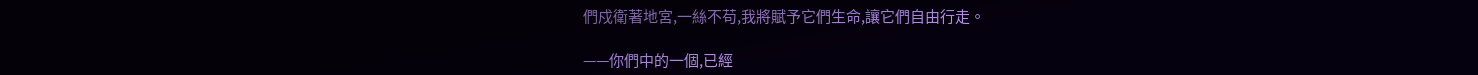們戍衛著地宮,一絲不苟,我將賦予它們生命,讓它們自由行走。

——你們中的一個,已經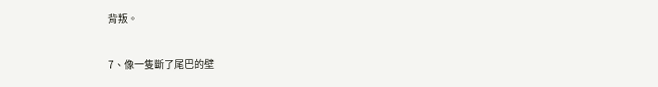背叛。

7、像一隻斷了尾巴的壁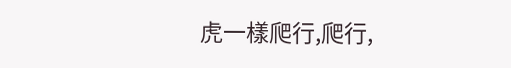虎一樣爬行,爬行,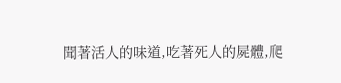聞著活人的味道,吃著死人的屍體,爬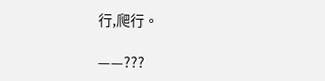行,爬行。

——???